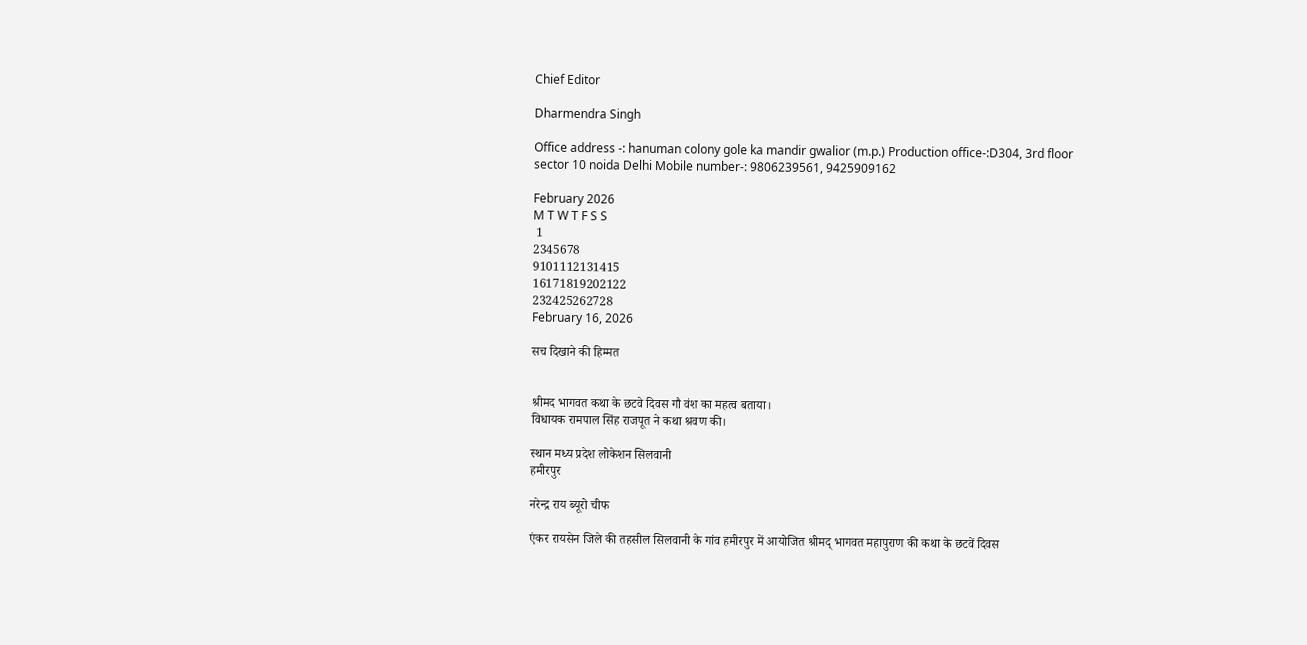Chief Editor

Dharmendra Singh

Office address -: hanuman colony gole ka mandir gwalior (m.p.) Production office-:D304, 3rd floor sector 10 noida Delhi Mobile number-: 9806239561, 9425909162

February 2026
M T W T F S S
 1
2345678
9101112131415
16171819202122
232425262728
February 16, 2026

सच दिखाने की हिम्मत


श्रीमद भागवत कथा के छटवे दिवस गौ वंश का महत्व बताया।
विधायक रामपाल सिंह राजपूत ने कथा श्रवण की।

स्थान मध्य प्रदेश लोकेशन सिलवानी
हमीरपुर

नरेन्द्र राय ब्यूरो चीफ

एंकर रायसेन जिले की तहसील सिलवानी के गांव हमीरपुर में आयोजित श्रीमद् भागवत महापुराण की कथा के छटवें दिवस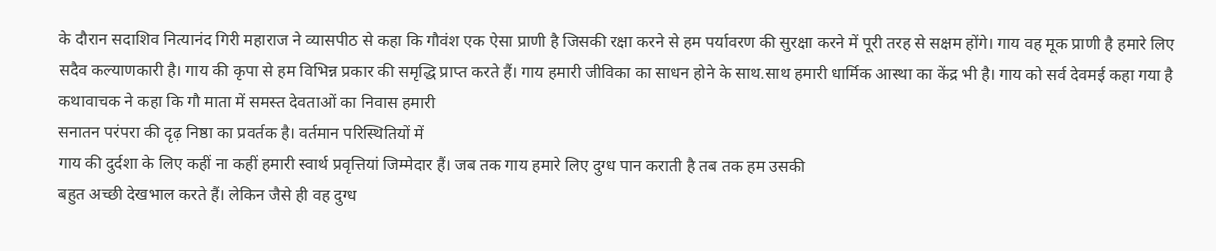के दौरान सदाशिव नित्यानंद गिरी महाराज ने व्यासपीठ से कहा कि गौवंश एक ऐसा प्राणी है जिसकी रक्षा करने से हम पर्यावरण की सुरक्षा करने में पूरी तरह से सक्षम होंगे। गाय वह मूक प्राणी है हमारे लिए सदैव कल्याणकारी है। गाय की कृपा से हम विभिन्न प्रकार की समृद्धि प्राप्त करते हैं। गाय हमारी जीविका का साधन होने के साथ.साथ हमारी धार्मिक आस्था का केंद्र भी है। गाय को सर्व देवमई कहा गया है कथावाचक ने कहा कि गौ माता में समस्त देवताओं का निवास हमारी
सनातन परंपरा की दृढ़ निष्ठा का प्रवर्तक है। वर्तमान परिस्थितियों में
गाय की दुर्दशा के लिए कहीं ना कहीं हमारी स्वार्थ प्रवृत्तियां जिम्मेदार हैं। जब तक गाय हमारे लिए दुग्ध पान कराती है तब तक हम उसकी
बहुत अच्छी देखभाल करते हैं। लेकिन जैसे ही वह दुग्ध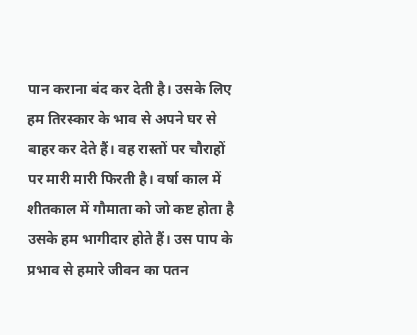पान कराना बंद कर देती है। उसके लिए हम तिरस्कार के भाव से अपने घर से बाहर कर देते हैं। वह रास्तों पर चौराहों पर मारी मारी फिरती है। वर्षा काल में शीतकाल में गौमाता को जो कष्ट होता है उसके हम भागीदार होते हैं। उस पाप के प्रभाव से हमारे जीवन का पतन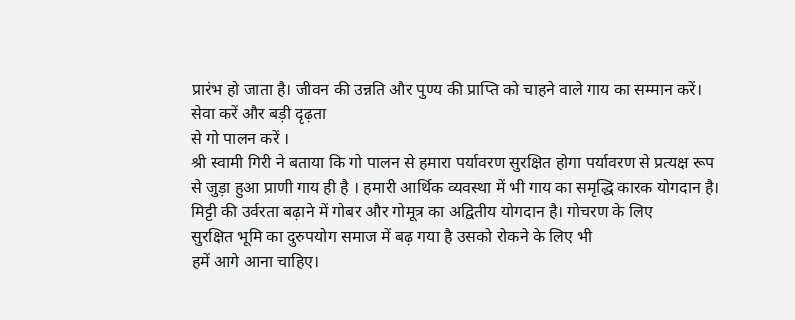प्रारंभ हो जाता है। जीवन की उन्नति और पुण्य की प्राप्ति को चाहने वाले गाय का सम्मान करें। सेवा करें और बड़ी दृढ़ता
से गो पालन करें ।
श्री स्वामी गिरी ने बताया कि गो पालन से हमारा पर्यावरण सुरक्षित होगा पर्यावरण से प्रत्यक्ष रूप से जुड़ा हुआ प्राणी गाय ही है । हमारी आर्थिक व्यवस्था में भी गाय का समृद्धि कारक योगदान है। मिट्टी की उर्वरता बढ़ाने में गोबर और गोमूत्र का अद्वितीय योगदान है। गोचरण के लिए
सुरक्षित भूमि का दुरुपयोग समाज में बढ़ गया है उसको रोकने के लिए भी
हमें आगे आना चाहिए।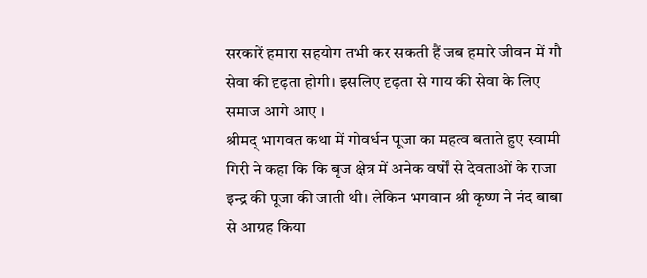सरकारें हमारा सहयोग तभी कर सकती हैं जब हमारे जीवन में गौ सेवा की दृढ़ता होगी। इसलिए दृढ़ता से गाय की सेवा के लिए समाज आगे आए ।
श्रीमद् भागवत कथा में गोवर्धन पूजा का महत्व बताते हुए स्वामी गिरी ने कहा कि कि बृज क्षेत्र में अनेक वर्षों से देवताओं के राजा इन्द्र की पूजा की जाती थी। लेकिन भगवान श्री कृष्ण ने नंद बाबा से आग्रह किया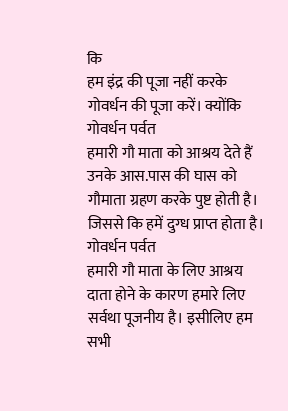कि
हम इंद्र की पूजा नहीं करके गोवर्धन की पूजा करें। क्योंकि गोवर्धन पर्वत
हमारी गौ माता को आश्रय देते हैं उनके आस.पास की घास को गौमाता ग्रहण करके पुष्ट होती है। जिससे कि हमें दुग्ध प्राप्त होता है। गोवर्धन पर्वत
हमारी गौ माता के लिए आश्रय दाता होने के कारण हमारे लिए सर्वथा पूजनीय है। इसीलिए हम सभी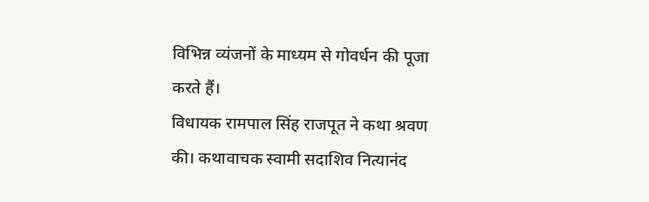विभिन्न व्यंजनों के माध्यम से गोवर्धन की पूजा करते हैं।
विधायक रामपाल सिंह राजपूत ने कथा श्रवण की। कथावाचक स्वामी सदाशिव नित्यानंद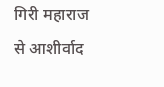गिरी महाराज से आशीर्वाद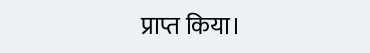प्राप्त किया।